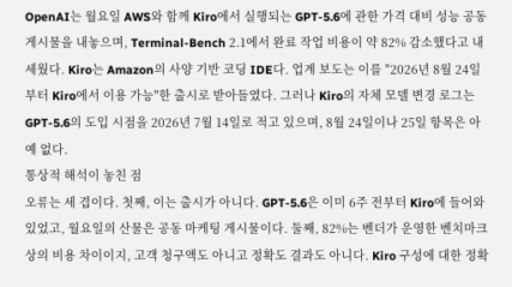OpenAI는 월요일 AWS와 함께 Kiro에서 실행되는 GPT-5.6에 관한 가격 대비 성능 공동 게시물을 내놓으며, Terminal-Bench 2.1에서 완료 작업 비용이 약 82% 감소했다고 내세웠다. Kiro는 Amazon의 사양 기반 코딩 IDE다. 업계 보도는 이를 "2026년 8월 24일부터 Kiro에서 이용 가능"한 출시로 받아들였다. 그러나 Kiro의 자체 모델 변경 로그는 GPT-5.6의 도입 시점을 2026년 7월 14일로 적고 있으며, 8월 24일이나 25일 항목은 아예 없다.
통상적 해석이 놓친 점
오류는 세 겹이다. 첫째, 이는 출시가 아니다. GPT-5.6은 이미 6주 전부터 Kiro에 들어와 있었고, 월요일의 산물은 공동 마케팅 게시물이다. 둘째, 82%는 벤더가 운영한 벤치마크상의 비용 차이이지, 고객 청구액도 아니고 정확도 결과도 아니다. Kiro 구성에 대한 정확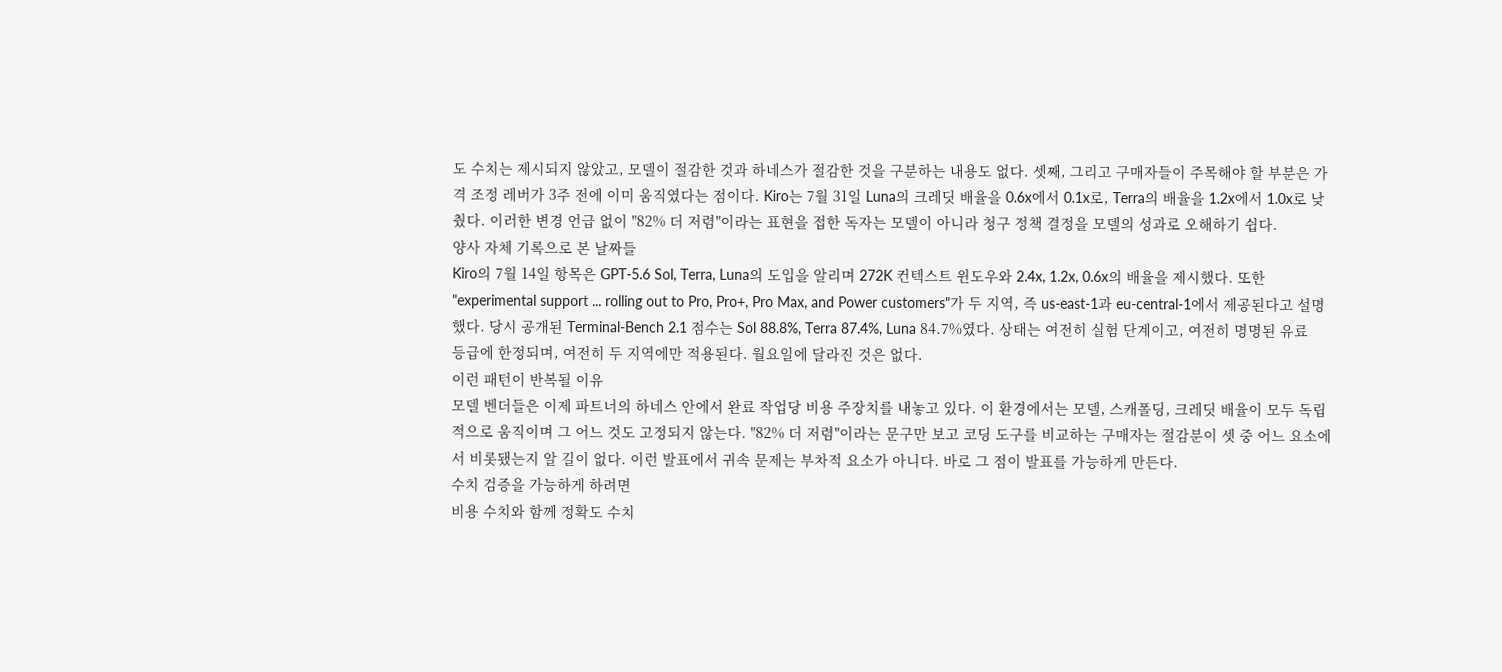도 수치는 제시되지 않았고, 모델이 절감한 것과 하네스가 절감한 것을 구분하는 내용도 없다. 셋째, 그리고 구매자들이 주목해야 할 부분은 가격 조정 레버가 3주 전에 이미 움직였다는 점이다. Kiro는 7월 31일 Luna의 크레딧 배율을 0.6x에서 0.1x로, Terra의 배율을 1.2x에서 1.0x로 낮췄다. 이러한 변경 언급 없이 "82% 더 저렴"이라는 표현을 접한 독자는 모델이 아니라 청구 정책 결정을 모델의 성과로 오해하기 쉽다.
양사 자체 기록으로 본 날짜들
Kiro의 7월 14일 항목은 GPT-5.6 Sol, Terra, Luna의 도입을 알리며 272K 컨텍스트 윈도우와 2.4x, 1.2x, 0.6x의 배율을 제시했다. 또한 "experimental support ... rolling out to Pro, Pro+, Pro Max, and Power customers"가 두 지역, 즉 us-east-1과 eu-central-1에서 제공된다고 설명했다. 당시 공개된 Terminal-Bench 2.1 점수는 Sol 88.8%, Terra 87.4%, Luna 84.7%였다. 상태는 여전히 실험 단계이고, 여전히 명명된 유료 등급에 한정되며, 여전히 두 지역에만 적용된다. 월요일에 달라진 것은 없다.
이런 패턴이 반복될 이유
모델 벤더들은 이제 파트너의 하네스 안에서 완료 작업당 비용 주장치를 내놓고 있다. 이 환경에서는 모델, 스캐폴딩, 크레딧 배율이 모두 독립적으로 움직이며 그 어느 것도 고정되지 않는다. "82% 더 저렴"이라는 문구만 보고 코딩 도구를 비교하는 구매자는 절감분이 셋 중 어느 요소에서 비롯됐는지 알 길이 없다. 이런 발표에서 귀속 문제는 부차적 요소가 아니다. 바로 그 점이 발표를 가능하게 만든다.
수치 검증을 가능하게 하려면
비용 수치와 함께 정확도 수치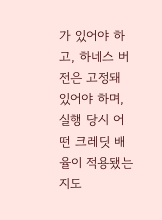가 있어야 하고, 하네스 버전은 고정돼 있어야 하며, 실행 당시 어떤 크레딧 배율이 적용됐는지도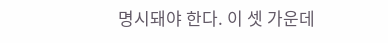명시돼야 한다. 이 셋 가운데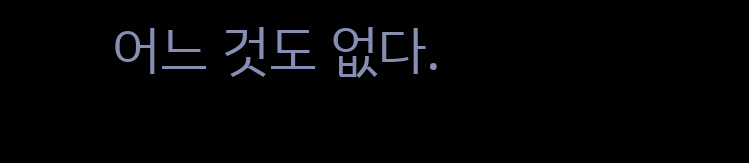어느 것도 없다.